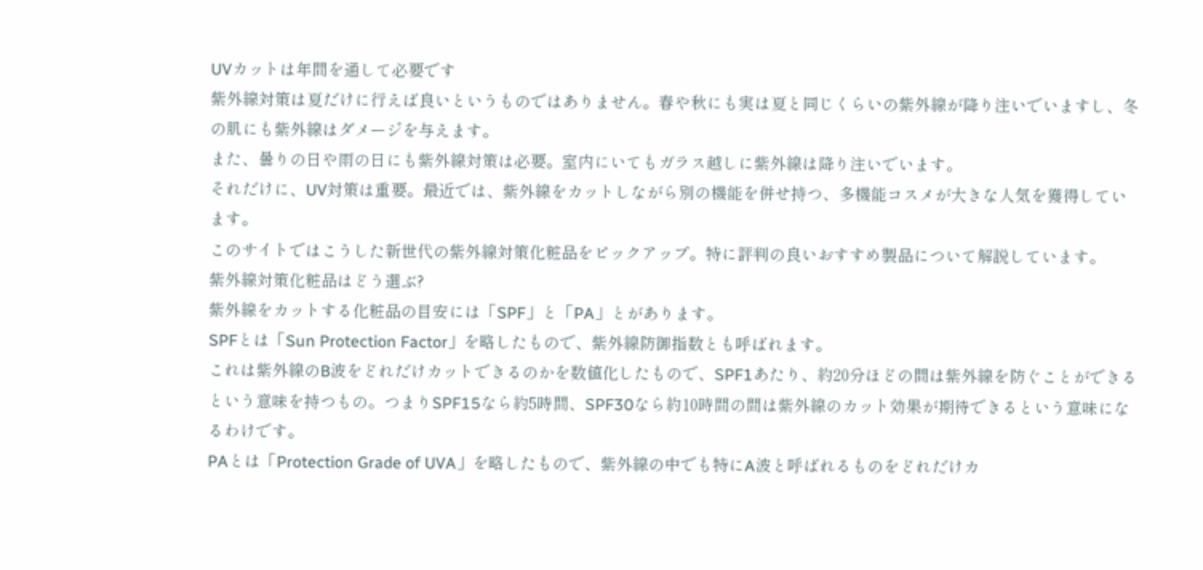UVカットは年間を通して必要です
紫外線対策は夏だけに行えば良いというものではありません。春や秋にも実は夏と同じくらいの紫外線が降り注いでいますし、冬の肌にも紫外線はダメージを与えます。
また、曇りの日や雨の日にも紫外線対策は必要。室内にいてもガラス越しに紫外線は降り注いでいます。
それだけに、UV対策は重要。最近では、紫外線をカットしながら別の機能を併せ持つ、多機能コスメが大きな人気を獲得しています。
このサイトではこうした新世代の紫外線対策化粧品をピックアップ。特に評判の良いおすすめ製品について解説しています。
紫外線対策化粧品はどう選ぶ?
紫外線をカットする化粧品の目安には「SPF」と「PA」とがあります。
SPFとは「Sun Protection Factor」を略したもので、紫外線防御指数とも呼ばれます。
これは紫外線のB波をどれだけカットできるのかを数値化したもので、SPF1あたり、約20分ほどの間は紫外線を防ぐことができるという意味を持つもの。つまりSPF15なら約5時間、SPF30なら約10時間の間は紫外線のカット効果が期待できるという意味になるわけです。
PAとは「Protection Grade of UVA」を略したもので、紫外線の中でも特にA波と呼ばれるものをどれだけカ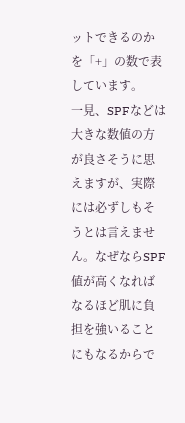ットできるのかを「+」の数で表しています。
一見、SPFなどは大きな数値の方が良さそうに思えますが、実際には必ずしもそうとは言えません。なぜならSPF値が高くなればなるほど肌に負担を強いることにもなるからで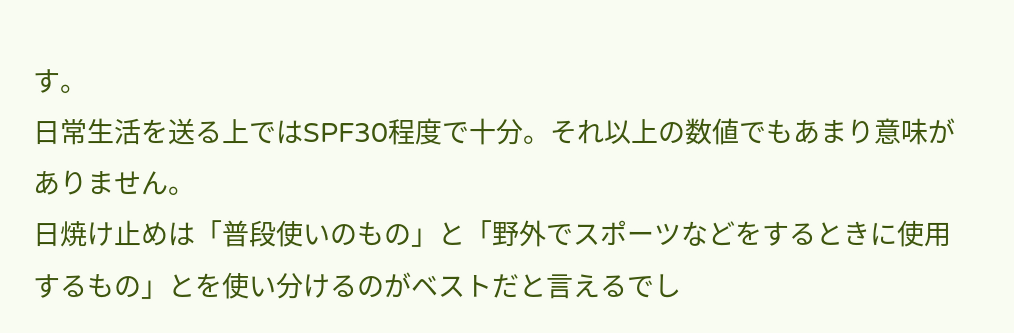す。
日常生活を送る上ではSPF30程度で十分。それ以上の数値でもあまり意味がありません。
日焼け止めは「普段使いのもの」と「野外でスポーツなどをするときに使用するもの」とを使い分けるのがベストだと言えるでし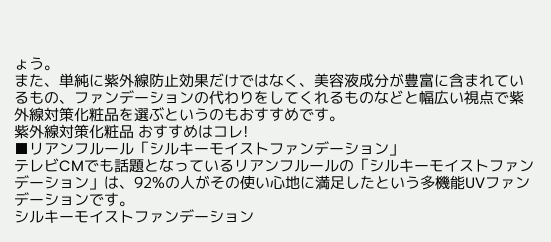ょう。
また、単純に紫外線防止効果だけではなく、美容液成分が豊富に含まれているもの、ファンデーションの代わりをしてくれるものなどと幅広い視点で紫外線対策化粧品を選ぶというのもおすすめです。
紫外線対策化粧品 おすすめはコレ!
■リアンフルール「シルキーモイストファンデーション」
テレビCMでも話題となっているリアンフルールの「シルキーモイストファンデーション」は、92%の人がその使い心地に満足したという多機能UVファンデーションです。
シルキーモイストファンデーション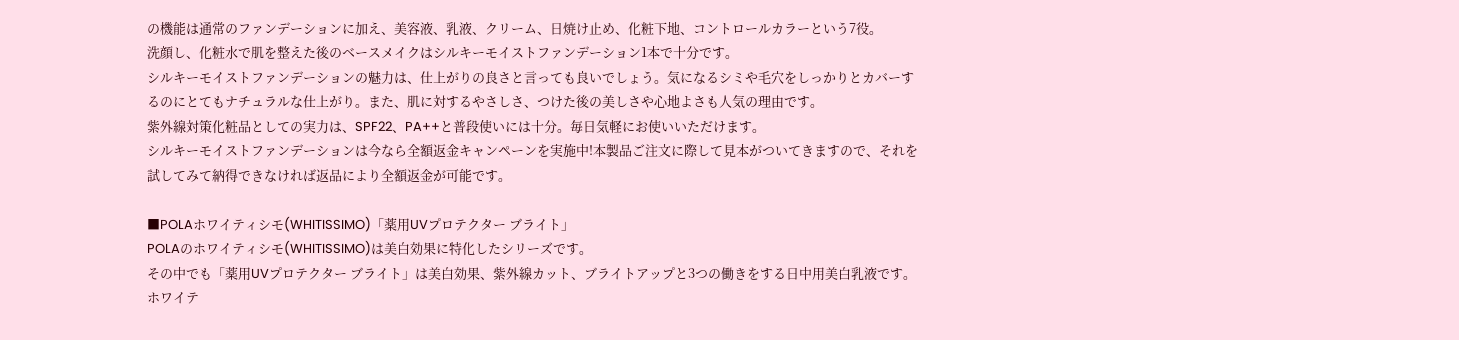の機能は通常のファンデーションに加え、美容液、乳液、クリーム、日焼け止め、化粧下地、コントロールカラーという7役。
洗顔し、化粧水で肌を整えた後のベースメイクはシルキーモイストファンデーション1本で十分です。
シルキーモイストファンデーションの魅力は、仕上がりの良さと言っても良いでしょう。気になるシミや毛穴をしっかりとカバーするのにとてもナチュラルな仕上がり。また、肌に対するやさしさ、つけた後の美しさや心地よさも人気の理由です。
紫外線対策化粧品としての実力は、SPF22、PA++と普段使いには十分。毎日気軽にお使いいただけます。
シルキーモイストファンデーションは今なら全額返金キャンペーンを実施中!本製品ご注文に際して見本がついてきますので、それを試してみて納得できなければ返品により全額返金が可能です。

■POLAホワイティシモ(WHITISSIMO)「薬用UVプロテクター ブライト」
POLAのホワイティシモ(WHITISSIMO)は美白効果に特化したシリーズです。
その中でも「薬用UVプロテクター ブライト」は美白効果、紫外線カット、ブライトアップと3つの働きをする日中用美白乳液です。
ホワイテ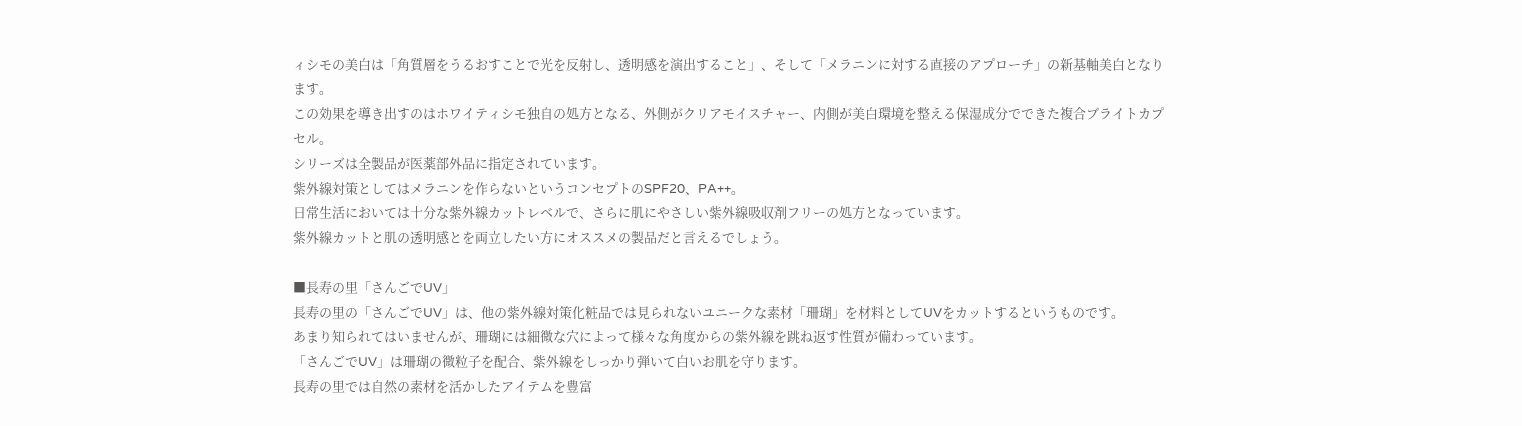ィシモの美白は「角質層をうるおすことで光を反射し、透明感を演出すること」、そして「メラニンに対する直接のアプローチ」の新基軸美白となります。
この効果を導き出すのはホワイティシモ独自の処方となる、外側がクリアモイスチャー、内側が美白環境を整える保湿成分でできた複合ブライトカプセル。
シリーズは全製品が医薬部外品に指定されています。
紫外線対策としてはメラニンを作らないというコンセプトのSPF20、PA++。
日常生活においては十分な紫外線カットレベルで、さらに肌にやさしい紫外線吸収剤フリーの処方となっています。
紫外線カットと肌の透明感とを両立したい方にオススメの製品だと言えるでしょう。

■長寿の里「さんごでUV」
長寿の里の「さんごでUV」は、他の紫外線対策化粧品では見られないユニークな素材「珊瑚」を材料としてUVをカットするというものです。
あまり知られてはいませんが、珊瑚には細微な穴によって様々な角度からの紫外線を跳ね返す性質が備わっています。
「さんごでUV」は珊瑚の微粒子を配合、紫外線をしっかり弾いて白いお肌を守ります。
長寿の里では自然の素材を活かしたアイテムを豊富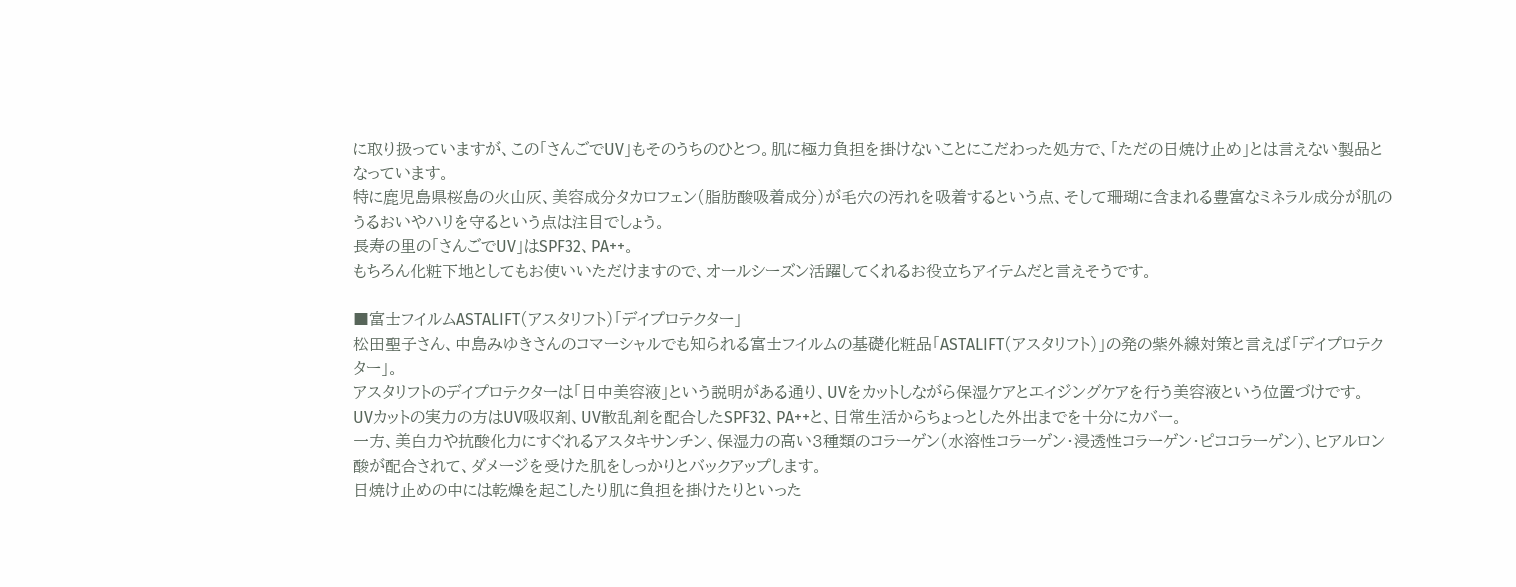に取り扱っていますが、この「さんごでUV」もそのうちのひとつ。肌に極力負担を掛けないことにこだわった処方で、「ただの日焼け止め」とは言えない製品となっています。
特に鹿児島県桜島の火山灰、美容成分タカロフェン(脂肪酸吸着成分)が毛穴の汚れを吸着するという点、そして珊瑚に含まれる豊富なミネラル成分が肌のうるおいやハリを守るという点は注目でしょう。
長寿の里の「さんごでUV」はSPF32、PA++。
もちろん化粧下地としてもお使いいただけますので、オールシーズン活躍してくれるお役立ちアイテムだと言えそうです。

■富士フイルムASTALIFT(アスタリフト)「デイプロテクター」
松田聖子さん、中島みゆきさんのコマーシャルでも知られる富士フイルムの基礎化粧品「ASTALIFT(アスタリフト)」の発の紫外線対策と言えば「デイプロテクター」。
アスタリフトのデイプロテクターは「日中美容液」という説明がある通り、UVをカットしながら保湿ケアとエイジングケアを行う美容液という位置づけです。
UVカットの実力の方はUV吸収剤、UV散乱剤を配合したSPF32、PA++と、日常生活からちょっとした外出までを十分にカバー。
一方、美白力や抗酸化力にすぐれるアスタキサンチン、保湿力の高い3種類のコラーゲン(水溶性コラーゲン・浸透性コラーゲン・ピココラーゲン)、ヒアルロン酸が配合されて、ダメージを受けた肌をしっかりとバックアップします。
日焼け止めの中には乾燥を起こしたり肌に負担を掛けたりといった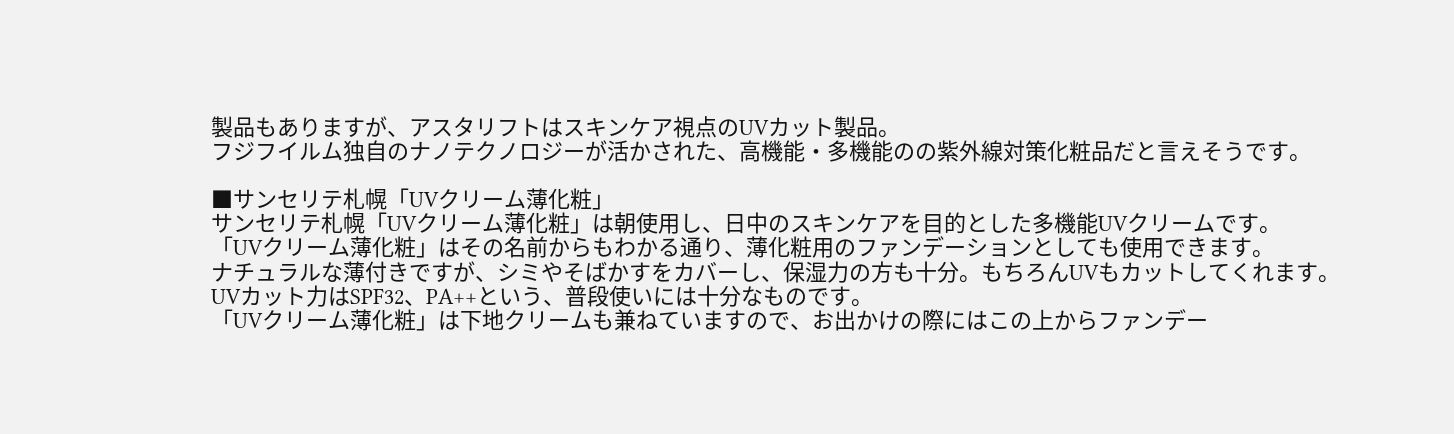製品もありますが、アスタリフトはスキンケア視点のUVカット製品。
フジフイルム独自のナノテクノロジーが活かされた、高機能・多機能のの紫外線対策化粧品だと言えそうです。

■サンセリテ札幌「UVクリーム薄化粧」
サンセリテ札幌「UVクリーム薄化粧」は朝使用し、日中のスキンケアを目的とした多機能UVクリームです。
「UVクリーム薄化粧」はその名前からもわかる通り、薄化粧用のファンデーションとしても使用できます。
ナチュラルな薄付きですが、シミやそばかすをカバーし、保湿力の方も十分。もちろんUVもカットしてくれます。
UVカット力はSPF32、PA++という、普段使いには十分なものです。
「UVクリーム薄化粧」は下地クリームも兼ねていますので、お出かけの際にはこの上からファンデー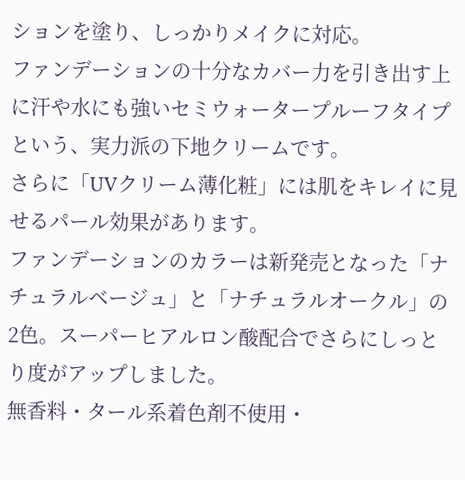ションを塗り、しっかりメイクに対応。
ファンデーションの十分なカバー力を引き出す上に汗や水にも強いセミウォータープルーフタイプという、実力派の下地クリームです。
さらに「UVクリーム薄化粧」には肌をキレイに見せるパール効果があります。
ファンデーションのカラーは新発売となった「ナチュラルベージュ」と「ナチュラルオークル」の2色。スーパーヒアルロン酸配合でさらにしっとり度がアップしました。
無香料・タール系着色剤不使用・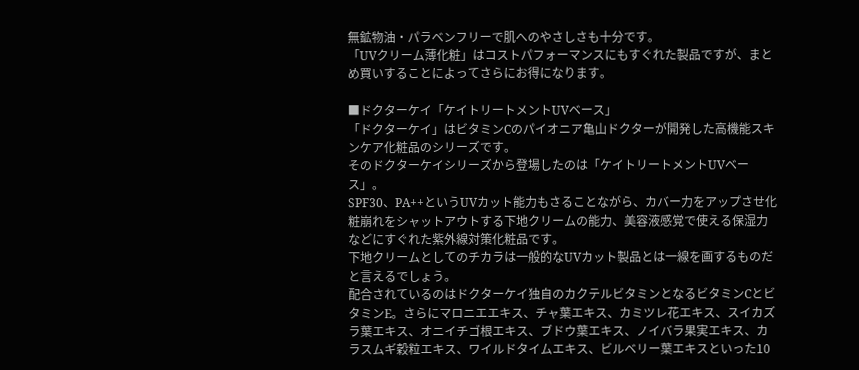無鉱物油・パラベンフリーで肌へのやさしさも十分です。
「UVクリーム薄化粧」はコストパフォーマンスにもすぐれた製品ですが、まとめ買いすることによってさらにお得になります。

■ドクターケイ「ケイトリートメントUVベース」
「ドクターケイ」はビタミンCのパイオニア亀山ドクターが開発した高機能スキンケア化粧品のシリーズです。
そのドクターケイシリーズから登場したのは「ケイトリートメントUVベース」。
SPF30、PA++というUVカット能力もさることながら、カバー力をアップさせ化粧崩れをシャットアウトする下地クリームの能力、美容液感覚で使える保湿力などにすぐれた紫外線対策化粧品です。
下地クリームとしてのチカラは一般的なUVカット製品とは一線を画するものだと言えるでしょう。
配合されているのはドクターケイ独自のカクテルビタミンとなるビタミンCとビタミンE。さらにマロニエエキス、チャ葉エキス、カミツレ花エキス、スイカズラ葉エキス、オニイチゴ根エキス、ブドウ葉エキス、ノイバラ果実エキス、カラスムギ穀粒エキス、ワイルドタイムエキス、ビルベリー葉エキスといった10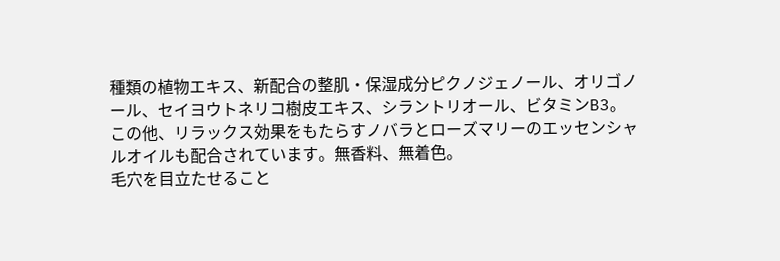種類の植物エキス、新配合の整肌・保湿成分ピクノジェノール、オリゴノール、セイヨウトネリコ樹皮エキス、シラントリオール、ビタミンB3。
この他、リラックス効果をもたらすノバラとローズマリーのエッセンシャルオイルも配合されています。無香料、無着色。
毛穴を目立たせること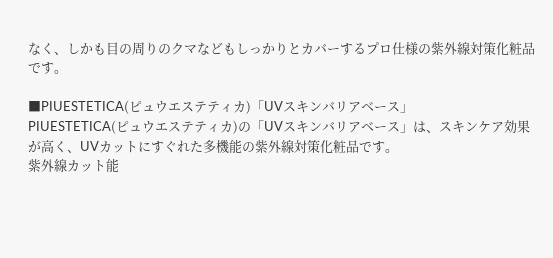なく、しかも目の周りのクマなどもしっかりとカバーするプロ仕様の紫外線対策化粧品です。

■PIUESTETICA(ピュウエステティカ)「UVスキンバリアベース」
PIUESTETICA(ピュウエステティカ)の「UVスキンバリアベース」は、スキンケア効果が高く、UVカットにすぐれた多機能の紫外線対策化粧品です。
紫外線カット能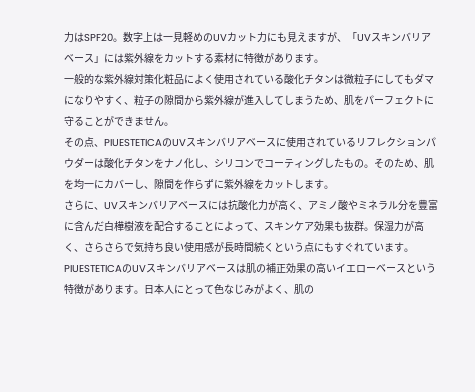力はSPF20。数字上は一見軽めのUVカット力にも見えますが、「UVスキンバリアベース」には紫外線をカットする素材に特徴があります。
一般的な紫外線対策化粧品によく使用されている酸化チタンは微粒子にしてもダマになりやすく、粒子の隙間から紫外線が進入してしまうため、肌をパーフェクトに守ることができません。
その点、PIUESTETICAのUVスキンバリアベースに使用されているリフレクションパウダーは酸化チタンをナノ化し、シリコンでコーティングしたもの。そのため、肌を均一にカバーし、隙間を作らずに紫外線をカットします。
さらに、UVスキンバリアベースには抗酸化力が高く、アミノ酸やミネラル分を豊富に含んだ白樺樹液を配合することによって、スキンケア効果も抜群。保湿力が高く、さらさらで気持ち良い使用感が長時間続くという点にもすぐれています。
PIUESTETICAのUVスキンバリアベースは肌の補正効果の高いイエローベースという特徴があります。日本人にとって色なじみがよく、肌の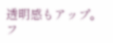透明感もアップ。フ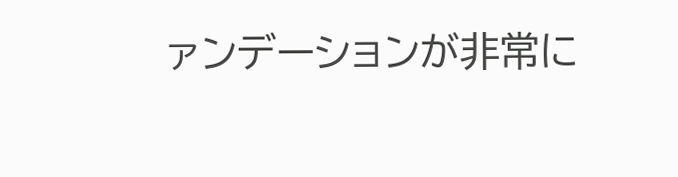ァンデーションが非常に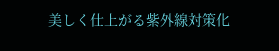美しく仕上がる紫外線対策化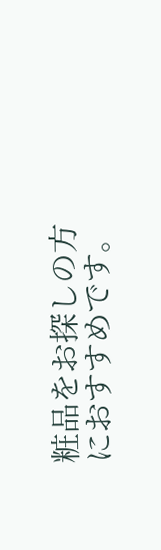粧品をお探しの方におすすめです。